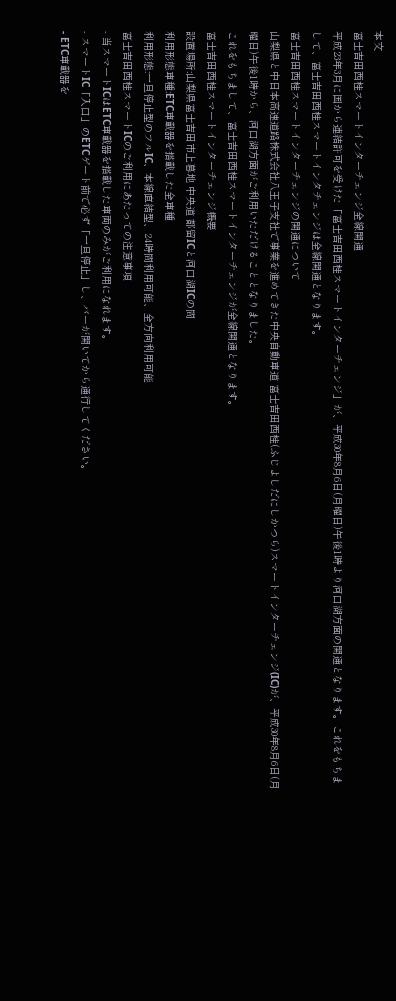本文
富士吉田西桂スマートインターチェンジ全線開通
平成23年3月に国から連結許可を受けた「富士吉田西桂スマートインターチェンジ」が、平成30年8月6日(月曜日)午後1時より河口湖方面の開通となります。これをもちまして、富士吉田西桂スマートインタチェンジは全線開通となります。
富士吉田西桂スマートインターチェンジの開通について
山梨県と中日本高速道路株式会社八王子支社で事業を進めてきた中央自動車道 富士吉田西桂(ふじよしだにしかつら)スマートインターチェンジ(IC)が、平成30年8月6日(月曜日)午後1時から、河口湖方面がご利用いただけることとなりました。
これをもちまして、富士吉田西桂スマートインターチェンジが全線開通となります。
富士吉田西桂スマートインターチェンジ概要
設置場所:山梨県富士吉田市上暮地 中央道 都留ICと河口湖ICの間
利用形態車種:ETC車載器を搭載した全車種
利用形態:一旦停止型のフルIC、本線直結型、24時間利用可能、全方向利用可能
富士吉田西桂スマートICのご利用にあたっての注意事項
- 当スマートICはETC車載器を搭載した車両のみがご利用になれます。
- スマートIC「入口」のETCゲート前で必ず「一旦停止」し、バーが開いてから通行してください。
- ETC車載器を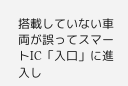搭載していない車両が誤ってスマートIC「入口」に進入し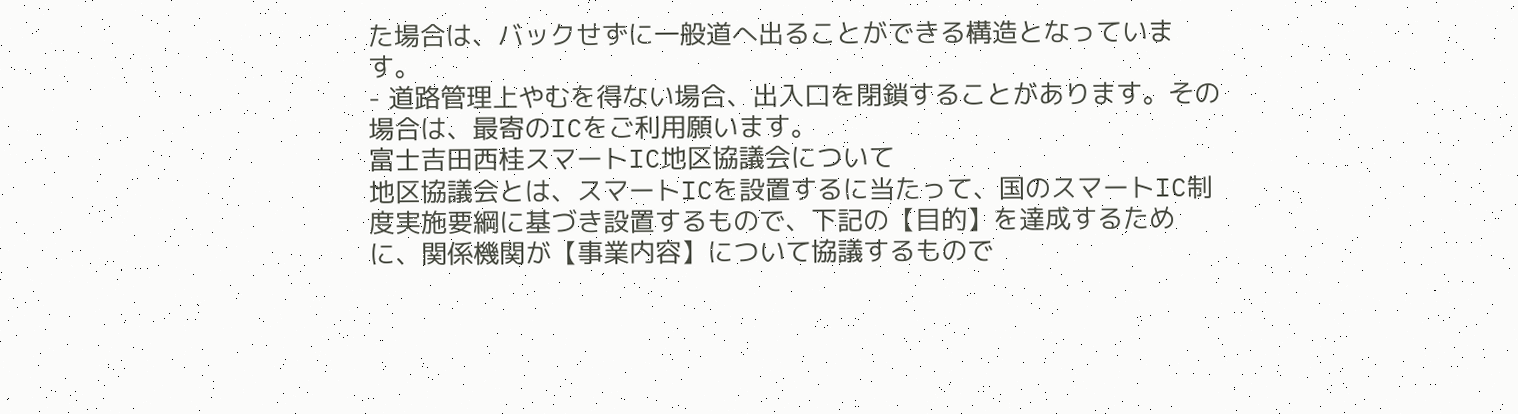た場合は、バックせずに一般道へ出ることができる構造となっています。
- 道路管理上やむを得ない場合、出入口を閉鎖することがあります。その場合は、最寄のICをご利用願います。
富士吉田西桂スマートIC地区協議会について
地区協議会とは、スマートICを設置するに当たって、国のスマートIC制度実施要綱に基づき設置するもので、下記の【目的】を達成するために、関係機関が【事業内容】について協議するもので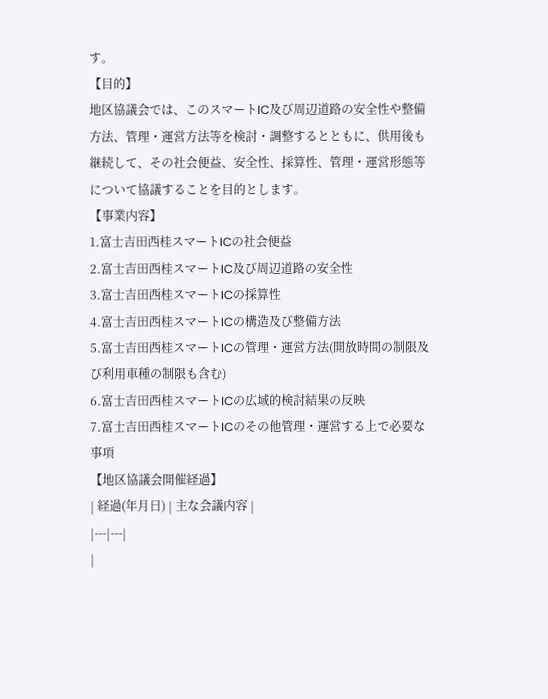す。
【目的】
地区協議会では、このスマートIC及び周辺道路の安全性や整備方法、管理・運営方法等を検討・調整するとともに、供用後も継続して、その社会便益、安全性、採算性、管理・運営形態等について協議することを目的とします。
【事業内容】
1.富士吉田西桂スマートICの社会便益
2.富士吉田西桂スマートIC及び周辺道路の安全性
3.富士吉田西桂スマートICの採算性
4.富士吉田西桂スマートICの構造及び整備方法
5.富士吉田西桂スマートICの管理・運営方法(開放時間の制限及び利用車種の制限も含む)
6.富士吉田西桂スマートICの広域的検討結果の反映
7.富士吉田西桂スマートICのその他管理・運営する上で必要な事項
【地区協議会開催経過】
| 経過(年月日) | 主な会議内容 |
|---|---|
|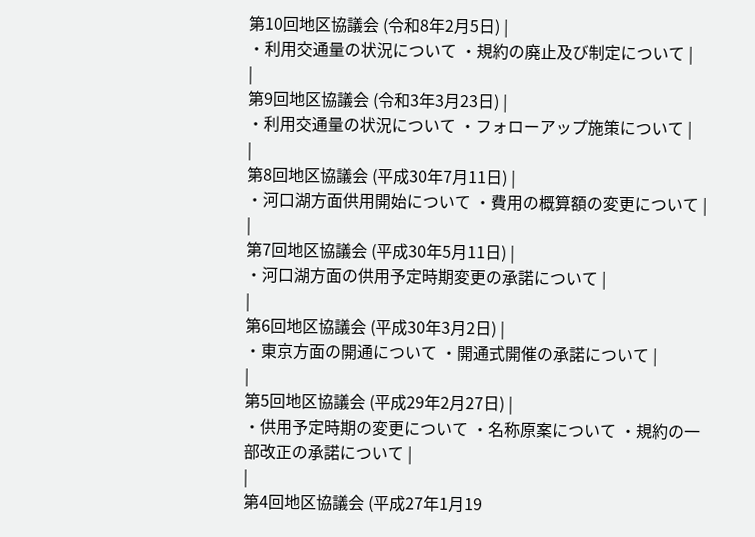第10回地区協議会 (令和8年2月5日) |
・利用交通量の状況について ・規約の廃止及び制定について |
|
第9回地区協議会 (令和3年3月23日) |
・利用交通量の状況について ・フォローアップ施策について |
|
第8回地区協議会 (平成30年7月11日) |
・河口湖方面供用開始について ・費用の概算額の変更について |
|
第7回地区協議会 (平成30年5月11日) |
・河口湖方面の供用予定時期変更の承諾について |
|
第6回地区協議会 (平成30年3月2日) |
・東京方面の開通について ・開通式開催の承諾について |
|
第5回地区協議会 (平成29年2月27日) |
・供用予定時期の変更について ・名称原案について ・規約の一部改正の承諾について |
|
第4回地区協議会 (平成27年1月19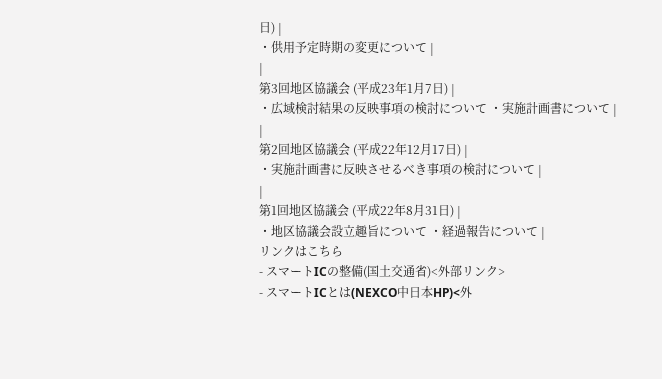日) |
・供用予定時期の変更について |
|
第3回地区協議会 (平成23年1月7日) |
・広域検討結果の反映事項の検討について ・実施計画書について |
|
第2回地区協議会 (平成22年12月17日) |
・実施計画書に反映させるべき事項の検討について |
|
第1回地区協議会 (平成22年8月31日) |
・地区協議会設立趣旨について ・経過報告について |
リンクはこちら
- スマートICの整備(国土交通省)<外部リンク>
- スマートICとは(NEXCO中日本HP)<外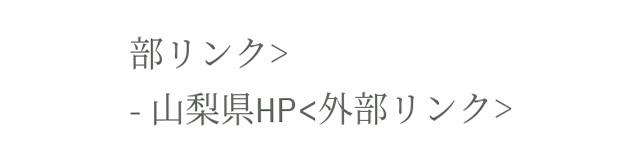部リンク>
- 山梨県HP<外部リンク>